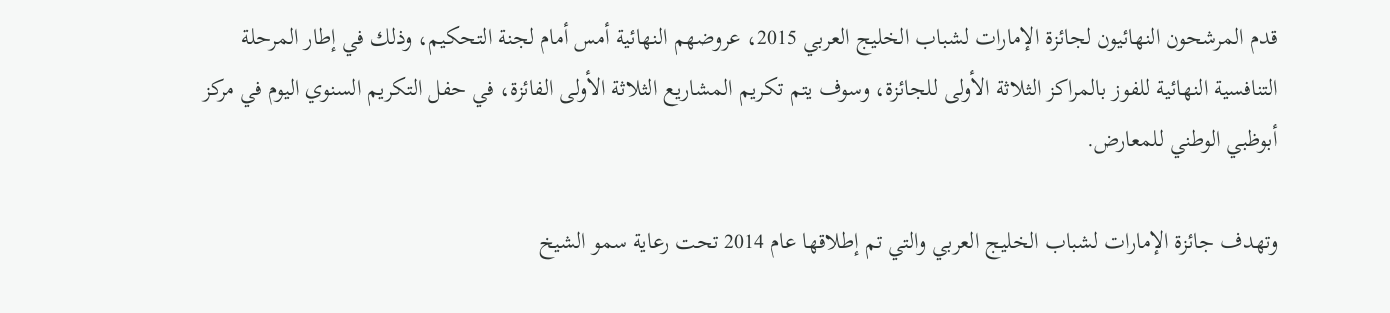قدم المرشحون النهائيون لجائزة الإمارات لشباب الخليج العربي 2015، عروضهم النهائية أمس أمام لجنة التحكيم، وذلك في إطار المرحلة التنافسية النهائية للفوز بالمراكز الثلاثة الأولى للجائزة، وسوف يتم تكريم المشاريع الثلاثة الأولى الفائزة، في حفل التكريم السنوي اليوم في مركز أبوظبي الوطني للمعارض.

وتهدف جائزة الإمارات لشباب الخليج العربي والتي تم إطلاقها عام 2014 تحت رعاية سمو الشيخ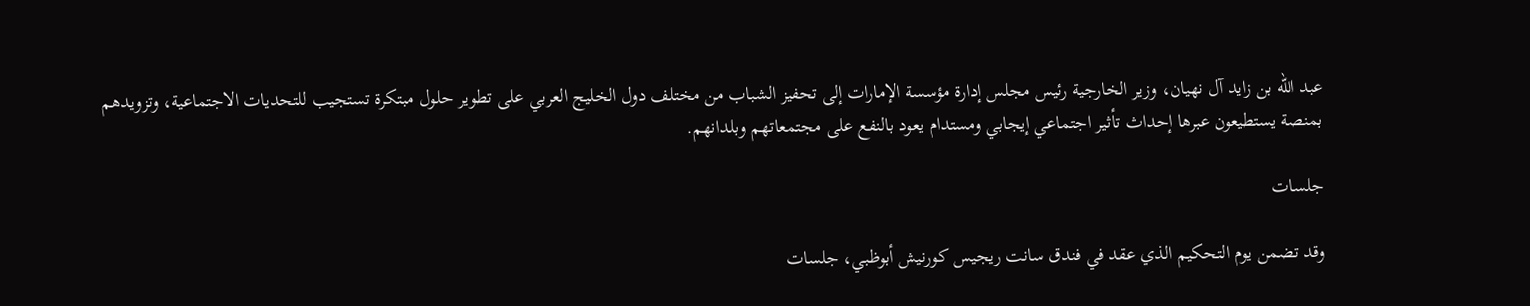عبد الله بن زايد آل نهيان، وزير الخارجية رئيس مجلس إدارة مؤسسة الإمارات إلى تحفيز الشباب من مختلف دول الخليج العربي على تطوير حلول مبتكرة تستجيب للتحديات الاجتماعية، وتزويدهم بمنصة يستطيعون عبرها إحداث تأثير اجتماعي إيجابي ومستدام يعود بالنفع على مجتمعاتهم وبلدانهم.

جلسات

وقد تضمن يوم التحكيم الذي عقد في فندق سانت ريجيس كورنيش أبوظبي، جلسات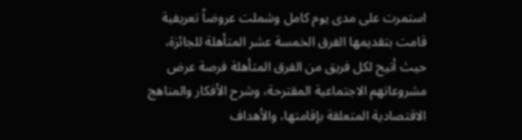استمرت على مدى يوم كامل وشملت عروضاً تعريفية قامت بتقديمها الفرق الخمسة عشر المتأهلة للجائزة، حيث أتيح لكل فريق من الفرق المتأهلة فرصة عرض مشروعاتهم الاجتماعية المقترحة، وشرح الأفكار والمناهج الاقتصادية المتعلقة بإقامتها، والأهداف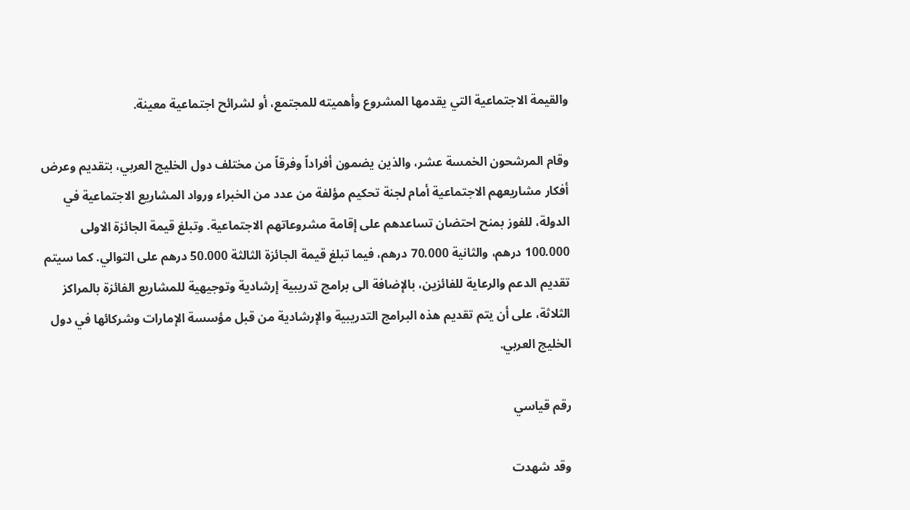والقيمة الاجتماعية التي يقدمها المشروع وأهميته للمجتمع، أو لشرائح اجتماعية معينة.

وقام المرشحون الخمسة عشر، والذين يضمون أفراداً وفرقاً من مختلف دول الخليج العربي، بتقديم وعرض أفكار مشاريعهم الاجتماعية أمام لجنة تحكيم مؤلفة من عدد من الخبراء ورواد المشاريع الاجتماعية في الدولة، للفوز بمنح احتضان تساعدهم على إقامة مشروعاتهم الاجتماعية. وتبلغ قيمة الجائزة الاولى 100.000 درهم، والثانية 70.000 درهم، فيما تبلغ قيمة الجائزة الثالثة 50.000 درهم على التوالي. كما سيتم تقديم الدعم والرعاية للفائزين، بالإضافة الى برامج تدريبية إرشادية وتوجيهية للمشاريع الفائزة بالمراكز الثلاثة، على أن يتم تقديم هذه البرامج التدريبية والإرشادية من قبل مؤسسة الإمارات وشركائها في دول الخليج العربي.

رقم قياسي

وقد شهدت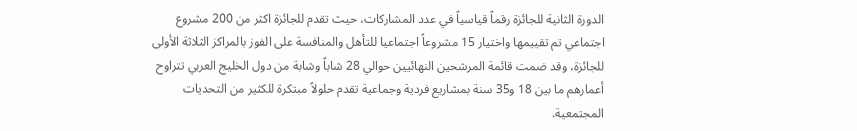الدورة الثانية للجائزة رقماً قياسياً في عدد المشاركات، حيث تقدم للجائزة اكثر من 200 مشروع اجتماعي تم تقييمها واختيار 15 مشروعاً اجتماعيا للتأهل والمنافسة على الفوز بالمراكز الثلاثة الأولى للجائزة، وقد ضمت قائمة المرشحين النهائيين حوالي 28 شاباً وشابة من دول الخليج العربي تتراوح أعمارهم ما بين 18 و35 سنة بمشاريع فردية وجماعية تقدم حلولاً مبتكرة للكثير من التحديات المجتمعية.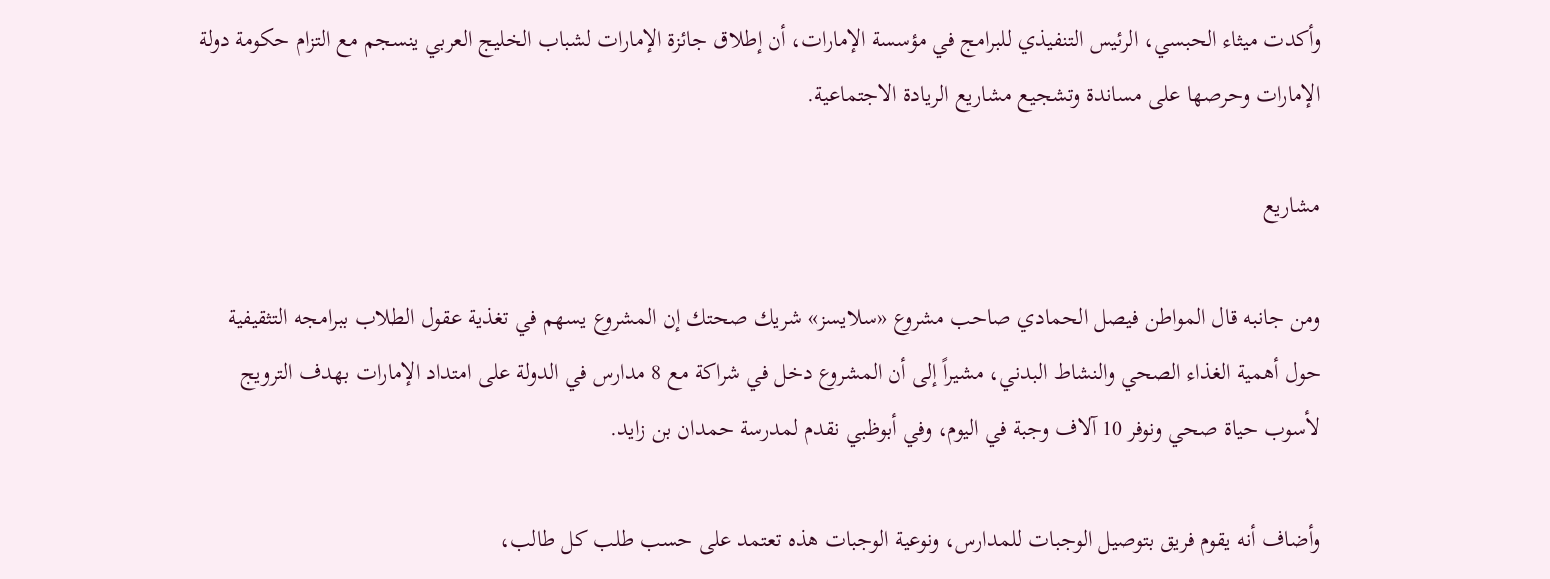وأكدت ميثاء الحبسي، الرئيس التنفيذي للبرامج في مؤسسة الإمارات، أن إطلاق جائزة الإمارات لشباب الخليج العربي ينسجم مع التزام حكومة دولة الإمارات وحرصها على مساندة وتشجيع مشاريع الريادة الاجتماعية.

مشاريع

ومن جانبه قال المواطن فيصل الحمادي صاحب مشروع «سلايسز» شريك صحتك إن المشروع يسهم في تغذية عقول الطلاب ببرامجه التثقيفية حول أهمية الغذاء الصحي والنشاط البدني، مشيراً إلى أن المشروع دخل في شراكة مع 8 مدارس في الدولة على امتداد الإمارات بهدف الترويج لأسوب حياة صحي ونوفر 10 آلاف وجبة في اليوم، وفي أبوظبي نقدم لمدرسة حمدان بن زايد.

وأضاف أنه يقوم فريق بتوصيل الوجبات للمدارس، ونوعية الوجبات هذه تعتمد على حسب طلب كل طالب،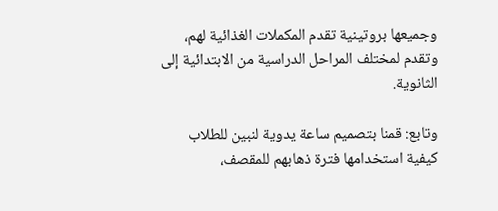وجميعها بروتينية تقدم المكملات الغذائية لهم، وتقدم لمختلف المراحل الدراسية من الابتدائية إلى الثانوية.

وتابع: قمنا بتصميم ساعة يدوية لنبين للطلاب كيفية استخدامها فترة ذهابهم للمقصف،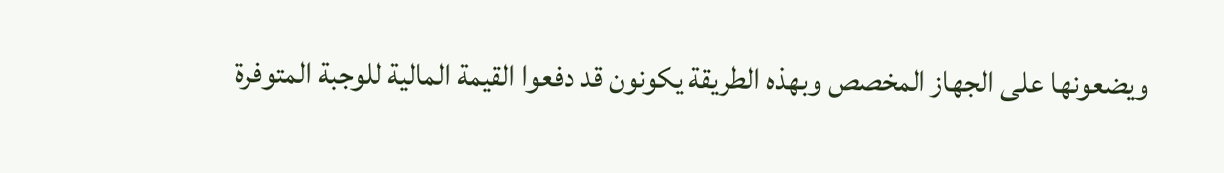ويضعونها على الجهاز المخصص وبهذه الطريقة يكونون قد دفعوا القيمة المالية للوجبة المتوفرة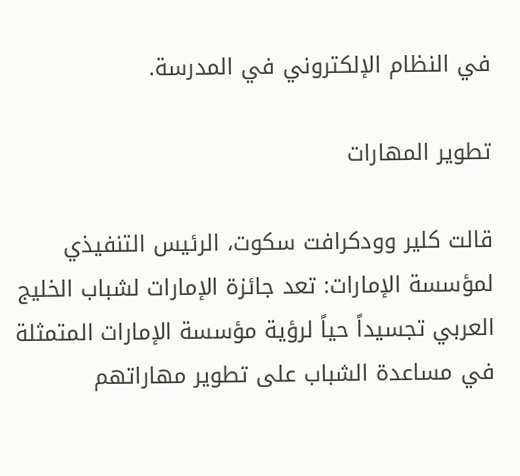في النظام الإلكتروني في المدرسة.

تطوير المهارات

قالت كلير وودكرافت سكوت، الرئيس التنفيذي لمؤسسة الإمارات: تعد جائزة الإمارات لشباب الخليج العربي تجسيداً حياً لرؤية مؤسسة الإمارات المتمثلة في مساعدة الشباب على تطوير مهاراتهم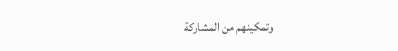وتمكينهم من المشاركة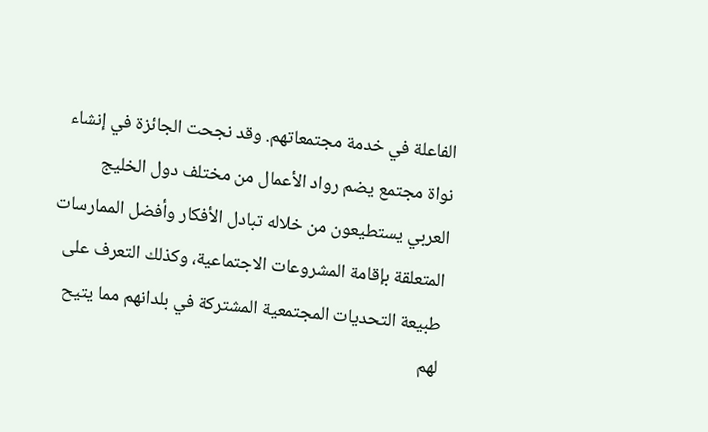الفاعلة في خدمة مجتمعاتهم. وقد نجحت الجائزة في إنشاء نواة مجتمع يضم رواد الأعمال من مختلف دول الخليج العربي يستطيعون من خلاله تبادل الأفكار وأفضل الممارسات المتعلقة بإقامة المشروعات الاجتماعية، وكذلك التعرف على طبيعة التحديات المجتمعية المشتركة في بلدانهم مما يتيح لهم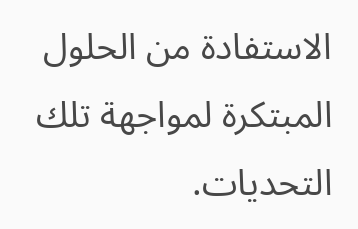الاستفادة من الحلول المبتكرة لمواجهة تلك التحديات.